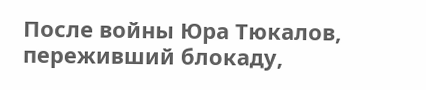После войны Юра Тюкалов, переживший блокаду,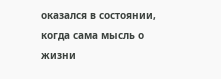оказался в состоянии, когда сама мысль о жизни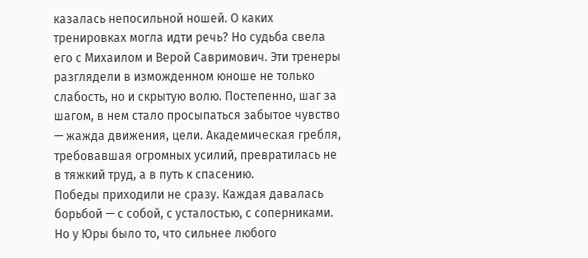казалась непосильной ношей. О каких тренировках могла идти речь? Но судьба свела его с Михаилом и Верой Савримович. Эти тренеры разглядели в изможденном юноше не только слабость, но и скрытую волю. Постепенно, шаг за шагом, в нем стало просыпаться забытое чувство — жажда движения, цели. Академическая гребля, требовавшая огромных усилий, превратилась не в тяжкий труд, а в путь к спасению.
Победы приходили не сразу. Каждая давалась борьбой — с собой, с усталостью, с соперниками. Но у Юры было то, что сильнее любого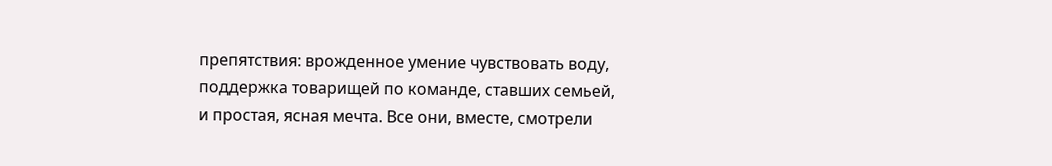препятствия: врожденное умение чувствовать воду, поддержка товарищей по команде, ставших семьей, и простая, ясная мечта. Все они, вместе, смотрели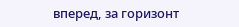вперед, за горизонт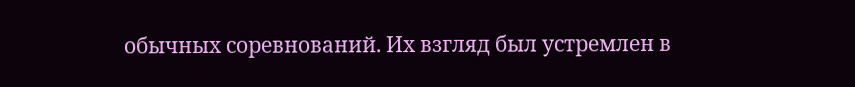обычных соревнований. Их взгляд был устремлен в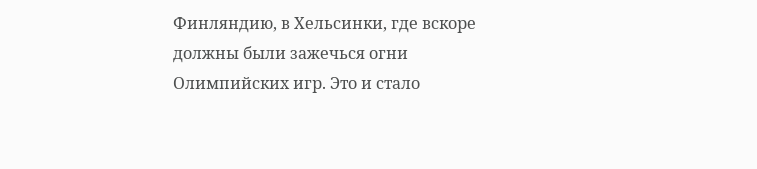Финляндию, в Хельсинки, где вскоре должны были зажечься огни Олимпийских игр. Это и стало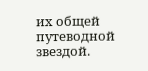их общей путеводной звездой.